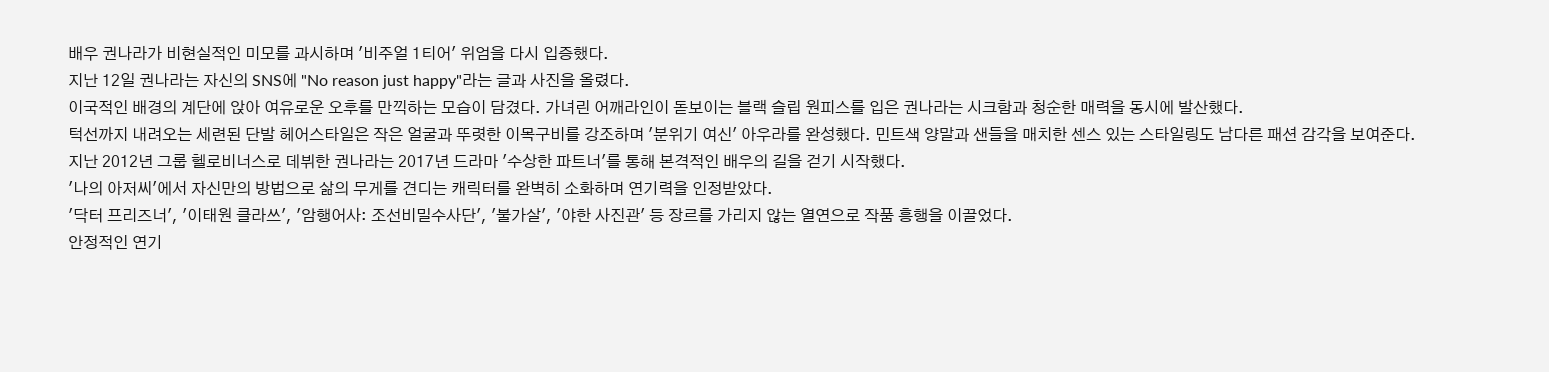배우 권나라가 비현실적인 미모를 과시하며 '비주얼 1티어' 위엄을 다시 입증했다.
지난 12일 권나라는 자신의 SNS에 "No reason just happy"라는 글과 사진을 올렸다.
이국적인 배경의 계단에 앉아 여유로운 오후를 만끽하는 모습이 담겼다. 가녀린 어깨라인이 돋보이는 블랙 슬립 원피스를 입은 권나라는 시크함과 청순한 매력을 동시에 발산했다.
턱선까지 내려오는 세련된 단발 헤어스타일은 작은 얼굴과 뚜렷한 이목구비를 강조하며 '분위기 여신' 아우라를 완성했다. 민트색 양말과 샌들을 매치한 센스 있는 스타일링도 남다른 패션 감각을 보여준다.
지난 2012년 그룹 헬로비너스로 데뷔한 권나라는 2017년 드라마 '수상한 파트너'를 통해 본격적인 배우의 길을 걷기 시작했다.
'나의 아저씨'에서 자신만의 방법으로 삶의 무게를 견디는 캐릭터를 완벽히 소화하며 연기력을 인정받았다.
'닥터 프리즈너', '이태원 클라쓰', '암행어사: 조선비밀수사단', '불가살', '야한 사진관' 등 장르를 가리지 않는 열연으로 작품 흥행을 이끌었다.
안정적인 연기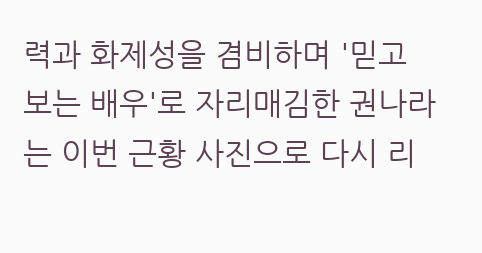력과 화제성을 겸비하며 '믿고 보는 배우'로 자리매김한 권나라는 이번 근황 사진으로 다시 리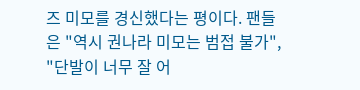즈 미모를 경신했다는 평이다. 팬들은 "역시 권나라 미모는 범접 불가", "단발이 너무 잘 어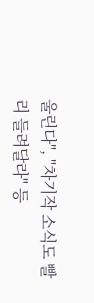울린다", "차기작 소식도 빨리 들려달라" 등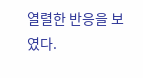열렬한 반응을 보였다.